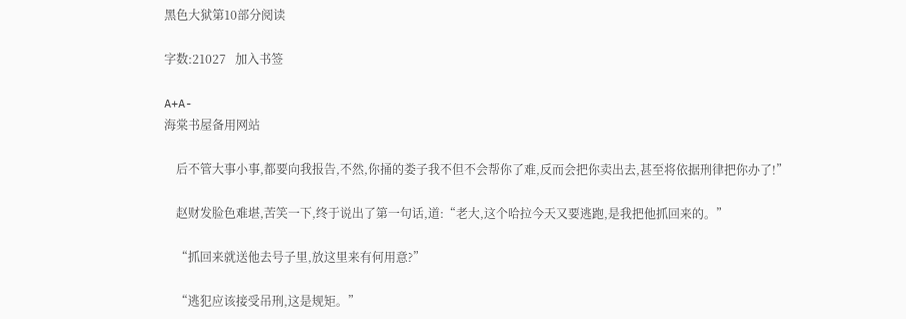黑色大狱第10部分阅读

字数:21027   加入书签

A+A-
海棠书屋备用网站

    后不管大事小事,都要向我报告,不然,你捅的娄子我不但不会帮你了难,反而会把你卖出去,甚至将依据刑律把你办了!”

    赵财发脸色难堪,苦笑一下,终于说出了第一句话,道:“老大,这个哈拉今天又要逃跑,是我把他抓回来的。”

    “抓回来就送他去号子里,放这里来有何用意?”

    “逃犯应该接受吊刑,这是规矩。”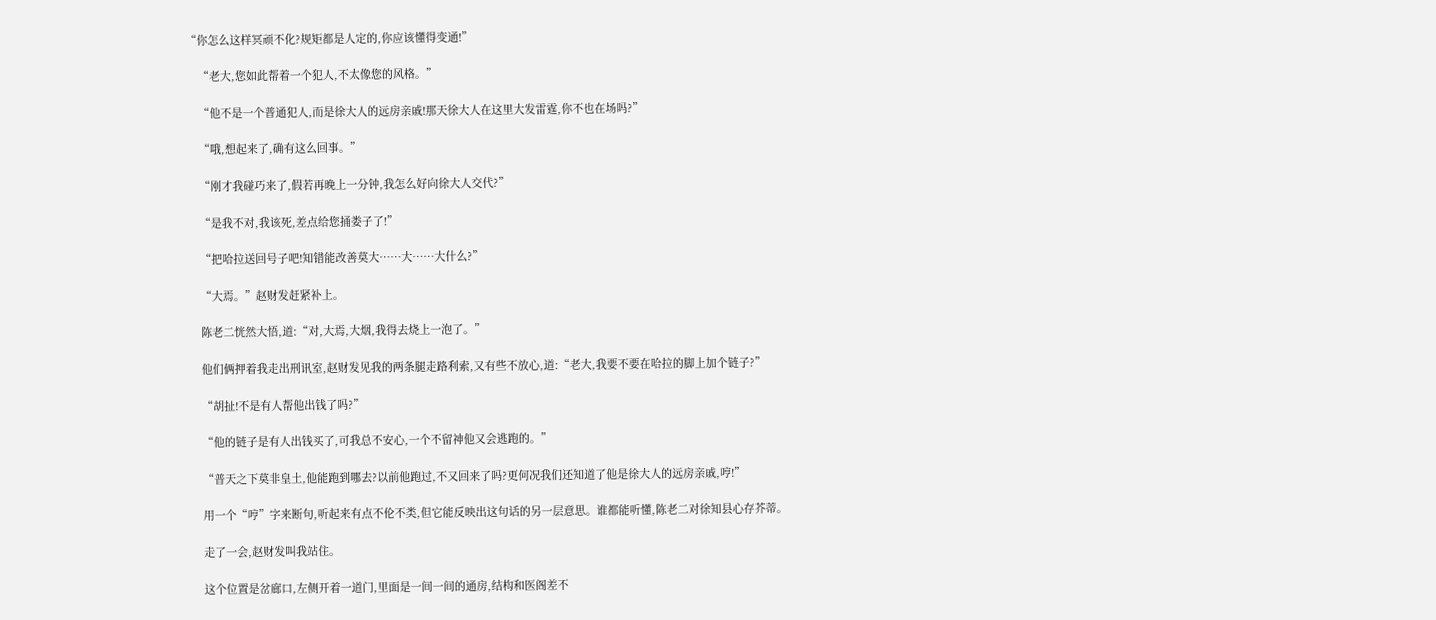“你怎么这样冥顽不化?规矩都是人定的,你应该懂得变通!”

    “老大,您如此帮着一个犯人,不太像您的风格。”

    “他不是一个普通犯人,而是徐大人的远房亲戚!那天徐大人在这里大发雷霆,你不也在场吗?”

    “哦,想起来了,确有这么回事。”

    “刚才我碰巧来了,假若再晚上一分钟,我怎么好向徐大人交代?”

    “是我不对,我该死,差点给您捅娄子了!”

    “把哈拉送回号子吧!知错能改善莫大……大……大什么?”

    “大焉。”赵财发赶紧补上。

    陈老二恍然大悟,道:“对,大焉,大烟,我得去烧上一泡了。”

    他们俩押着我走出刑讯室,赵财发见我的两条腿走路利索,又有些不放心,道:“老大,我要不要在哈拉的脚上加个链子?”

    “胡扯!不是有人帮他出钱了吗?”

    “他的链子是有人出钱买了,可我总不安心,一个不留神他又会逃跑的。”

    “普天之下莫非皇土,他能跑到哪去?以前他跑过,不又回来了吗?更何况我们还知道了他是徐大人的远房亲戚,哼!”

    用一个“哼”字来断句,听起来有点不伦不类,但它能反映出这句话的另一层意思。谁都能听懂,陈老二对徐知县心存芥蒂。

    走了一会,赵财发叫我站住。

    这个位置是岔廊口,左侧开着一道门,里面是一间一间的通房,结构和医阁差不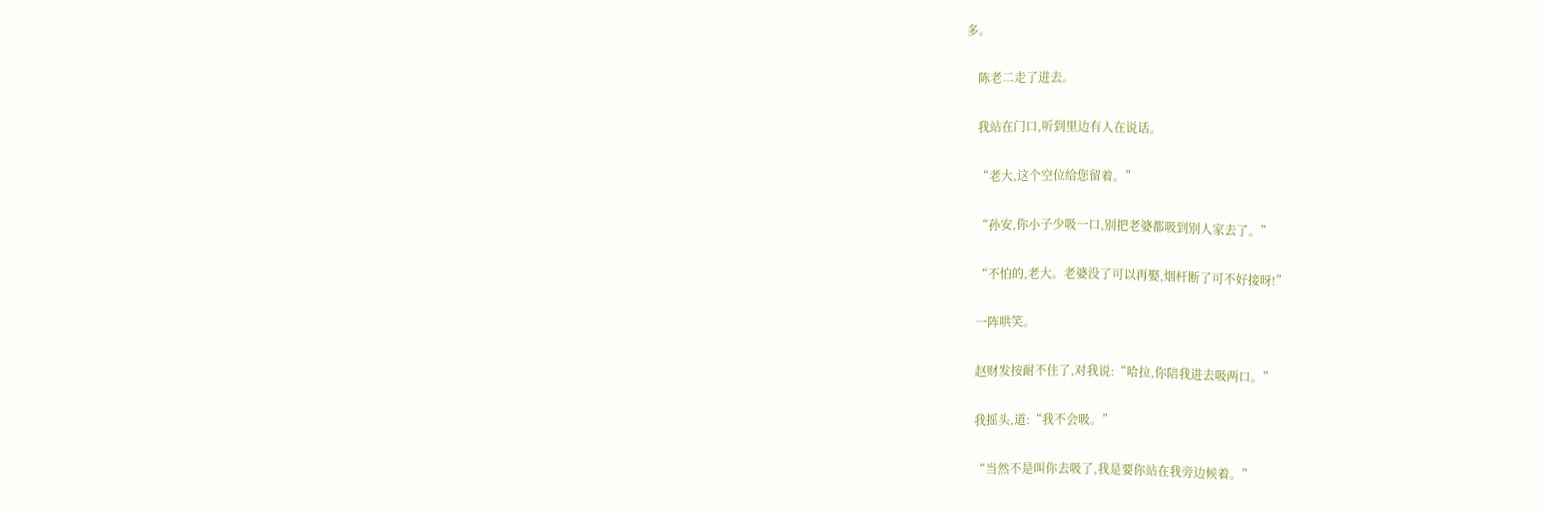多。

    陈老二走了进去。

    我站在门口,听到里边有人在说话。

    “老大,这个空位给您留着。”

    “孙安,你小子少吸一口,别把老婆都吸到别人家去了。”

    “不怕的,老大。老婆没了可以再娶,烟杆断了可不好接呀!”

    一阵哄笑。

    赵财发按耐不住了,对我说:“哈拉,你陪我进去吸两口。”

    我摇头,道:“我不会吸。”

    “当然不是叫你去吸了,我是要你站在我旁边候着。”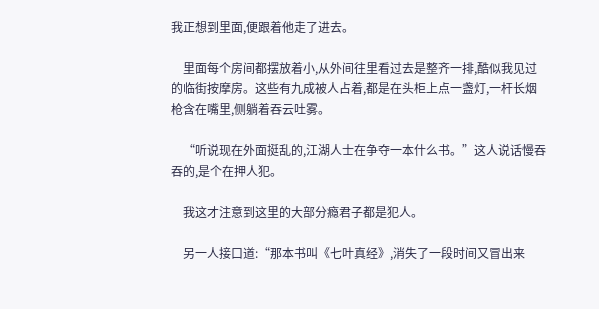我正想到里面,便跟着他走了进去。

    里面每个房间都摆放着小,从外间往里看过去是整齐一排,酷似我见过的临街按摩房。这些有九成被人占着,都是在头柜上点一盏灯,一杆长烟枪含在嘴里,侧躺着吞云吐雾。

    “听说现在外面挺乱的,江湖人士在争夺一本什么书。”这人说话慢吞吞的,是个在押人犯。

    我这才注意到这里的大部分瘾君子都是犯人。

    另一人接口道:“那本书叫《七叶真经》,消失了一段时间又冒出来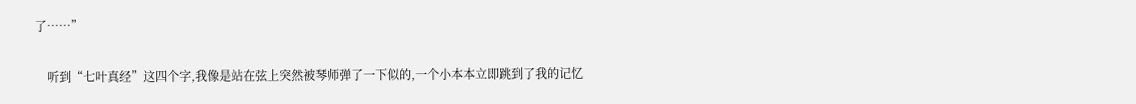了……”

    听到“七叶真经”这四个字,我像是站在弦上突然被琴师弹了一下似的,一个小本本立即跳到了我的记忆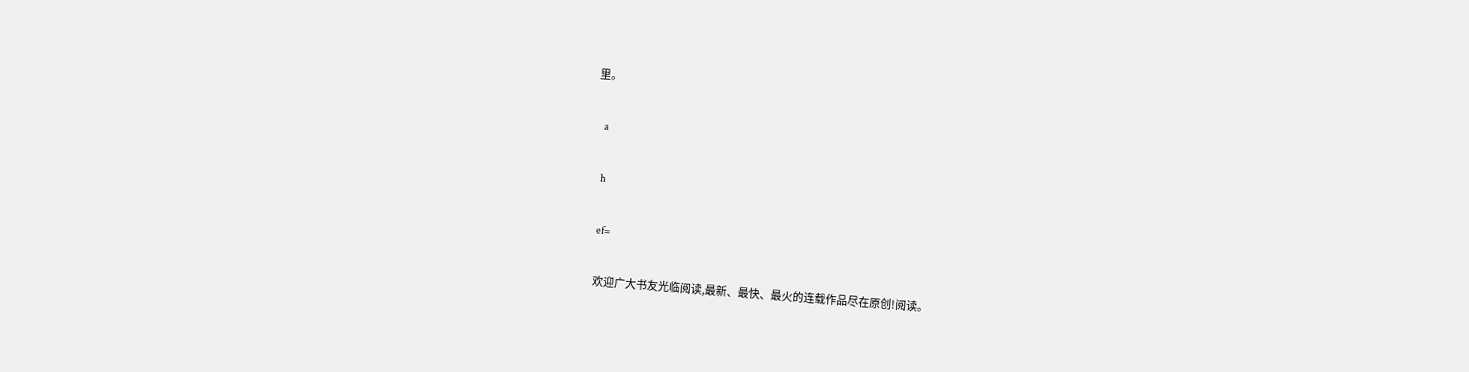里。

    a

    h

    ef=

    欢迎广大书友光临阅读,最新、最快、最火的连载作品尽在原创!阅读。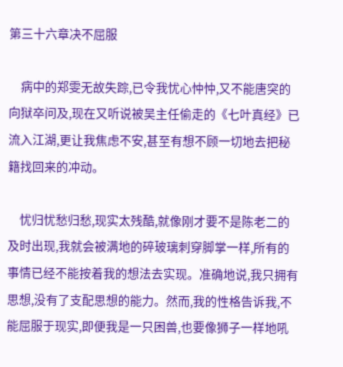第三十六章决不屈服

    病中的郑雯无故失踪,已令我忧心忡忡,又不能唐突的向狱卒问及,现在又听说被吴主任偷走的《七叶真经》已流入江湖,更让我焦虑不安,甚至有想不顾一切地去把秘籍找回来的冲动。

    忧归忧愁归愁,现实太残酷,就像刚才要不是陈老二的及时出现,我就会被满地的碎玻璃刺穿脚掌一样,所有的事情已经不能按着我的想法去实现。准确地说,我只拥有思想,没有了支配思想的能力。然而,我的性格告诉我,不能屈服于现实,即便我是一只困兽,也要像狮子一样地吼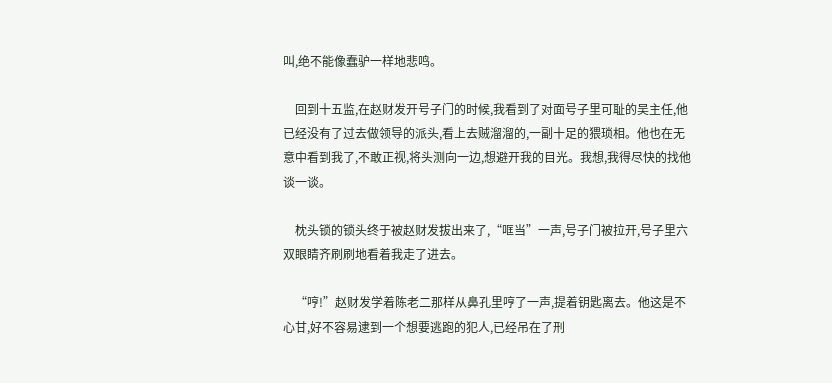叫,绝不能像蠢驴一样地悲鸣。

    回到十五监,在赵财发开号子门的时候,我看到了对面号子里可耻的吴主任,他已经没有了过去做领导的派头,看上去贼溜溜的,一副十足的猥琐相。他也在无意中看到我了,不敢正视,将头测向一边,想避开我的目光。我想,我得尽快的找他谈一谈。

    枕头锁的锁头终于被赵财发拔出来了,“哐当”一声,号子门被拉开,号子里六双眼睛齐刷刷地看着我走了进去。

    “哼!”赵财发学着陈老二那样从鼻孔里哼了一声,提着钥匙离去。他这是不心甘,好不容易逮到一个想要逃跑的犯人,已经吊在了刑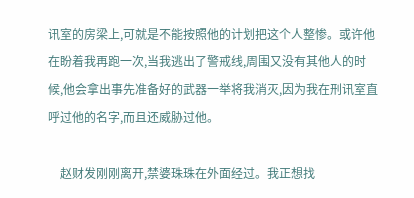讯室的房梁上,可就是不能按照他的计划把这个人整惨。或许他在盼着我再跑一次,当我逃出了警戒线,周围又没有其他人的时候,他会拿出事先准备好的武器一举将我消灭,因为我在刑讯室直呼过他的名字,而且还威胁过他。

    赵财发刚刚离开,禁婆珠珠在外面经过。我正想找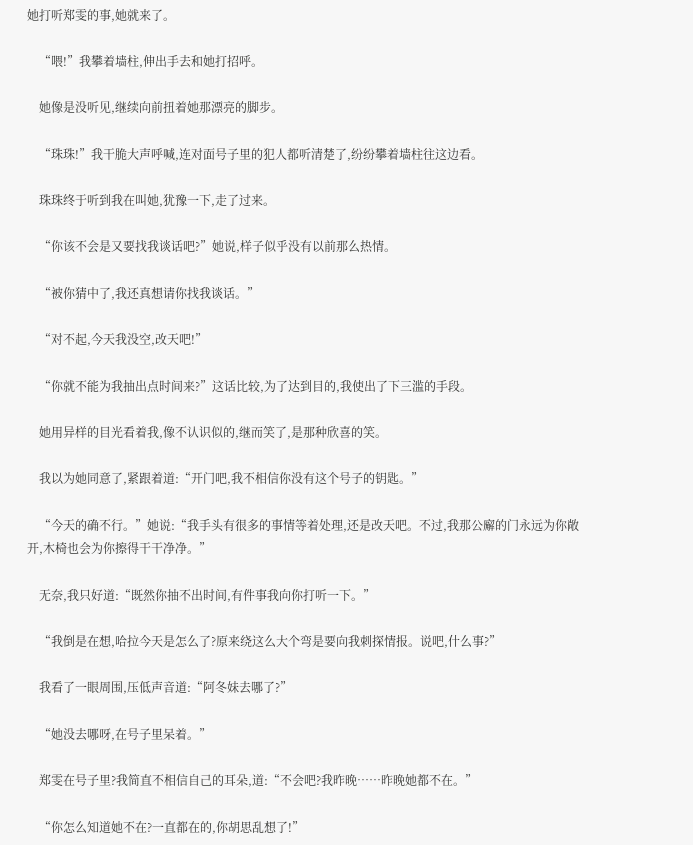她打听郑雯的事,她就来了。

    “喂!”我攀着墙柱,伸出手去和她打招呼。

    她像是没听见,继续向前扭着她那漂亮的脚步。

    “珠珠!”我干脆大声呼喊,连对面号子里的犯人都听清楚了,纷纷攀着墙柱往这边看。

    珠珠终于听到我在叫她,犹豫一下,走了过来。

    “你该不会是又要找我谈话吧?”她说,样子似乎没有以前那么热情。

    “被你猜中了,我还真想请你找我谈话。”

    “对不起,今天我没空,改天吧!”

    “你就不能为我抽出点时间来?”这话比较,为了达到目的,我使出了下三滥的手段。

    她用异样的目光看着我,像不认识似的,继而笑了,是那种欣喜的笑。

    我以为她同意了,紧跟着道:“开门吧,我不相信你没有这个号子的钥匙。”

    “今天的确不行。”她说:“我手头有很多的事情等着处理,还是改天吧。不过,我那公廨的门永远为你敞开,木椅也会为你擦得干干净净。”

    无奈,我只好道:“既然你抽不出时间,有件事我向你打听一下。”

    “我倒是在想,哈拉今天是怎么了?原来绕这么大个弯是要向我刺探情报。说吧,什么事?”

    我看了一眼周围,压低声音道:“阿冬妹去哪了?”

    “她没去哪呀,在号子里呆着。”

    郑雯在号子里?我简直不相信自己的耳朵,道:“不会吧?我昨晚……昨晚她都不在。”

    “你怎么知道她不在?一直都在的,你胡思乱想了!”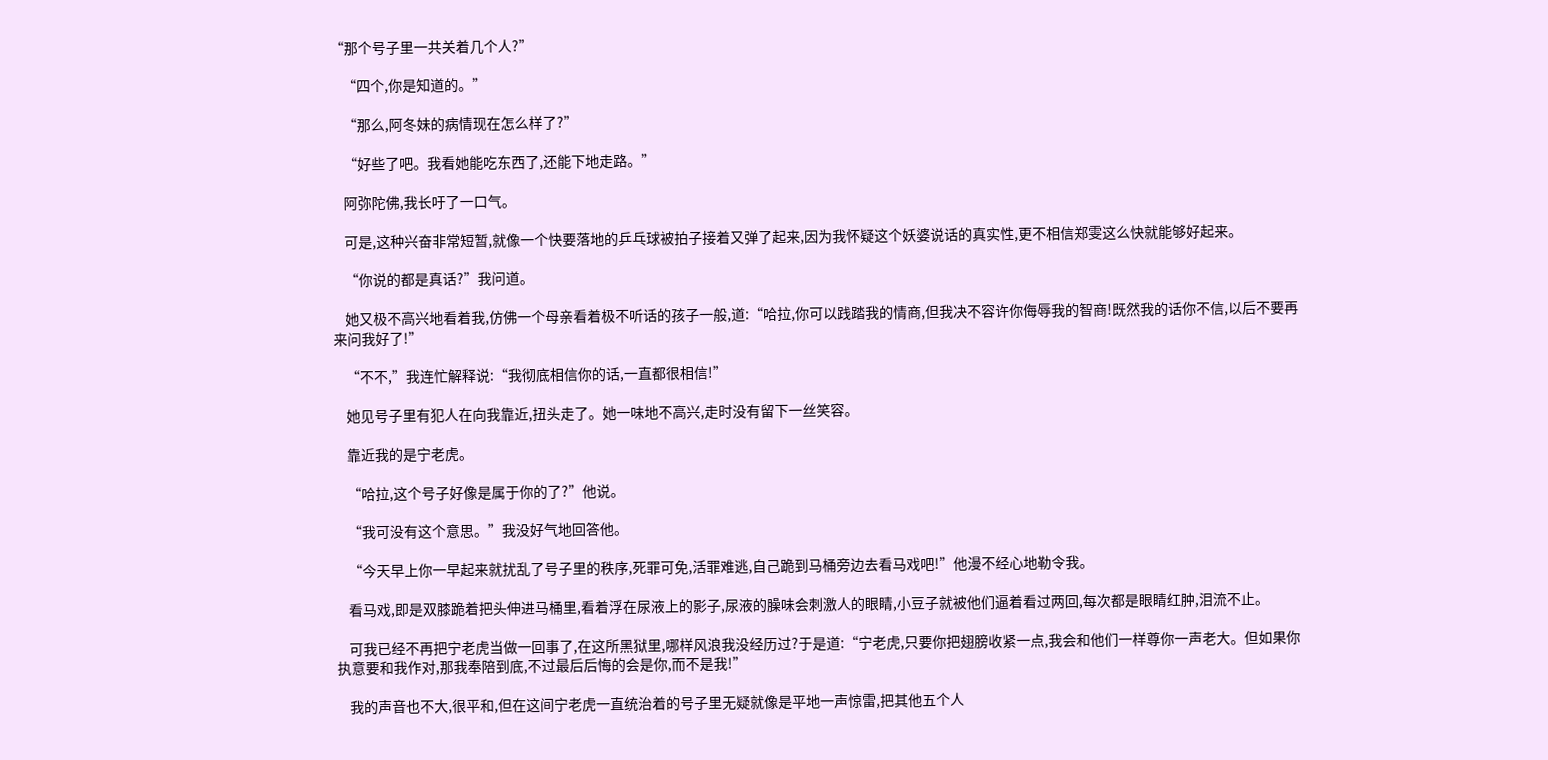“那个号子里一共关着几个人?”

    “四个,你是知道的。”

    “那么,阿冬妹的病情现在怎么样了?”

    “好些了吧。我看她能吃东西了,还能下地走路。”

    阿弥陀佛,我长吁了一口气。

    可是,这种兴奋非常短暂,就像一个快要落地的乒乓球被拍子接着又弹了起来,因为我怀疑这个妖婆说话的真实性,更不相信郑雯这么快就能够好起来。

    “你说的都是真话?”我问道。

    她又极不高兴地看着我,仿佛一个母亲看着极不听话的孩子一般,道:“哈拉,你可以践踏我的情商,但我决不容许你侮辱我的智商!既然我的话你不信,以后不要再来问我好了!”

    “不不,”我连忙解释说:“我彻底相信你的话,一直都很相信!”

    她见号子里有犯人在向我靠近,扭头走了。她一味地不高兴,走时没有留下一丝笑容。

    靠近我的是宁老虎。

    “哈拉,这个号子好像是属于你的了?”他说。

    “我可没有这个意思。”我没好气地回答他。

    “今天早上你一早起来就扰乱了号子里的秩序,死罪可免,活罪难逃,自己跪到马桶旁边去看马戏吧!”他漫不经心地勒令我。

    看马戏,即是双膝跪着把头伸进马桶里,看着浮在尿液上的影子,尿液的臊味会刺激人的眼睛,小豆子就被他们逼着看过两回,每次都是眼睛红肿,泪流不止。

    可我已经不再把宁老虎当做一回事了,在这所黑狱里,哪样风浪我没经历过?于是道:“宁老虎,只要你把翅膀收紧一点,我会和他们一样尊你一声老大。但如果你执意要和我作对,那我奉陪到底,不过最后后悔的会是你,而不是我!”

    我的声音也不大,很平和,但在这间宁老虎一直统治着的号子里无疑就像是平地一声惊雷,把其他五个人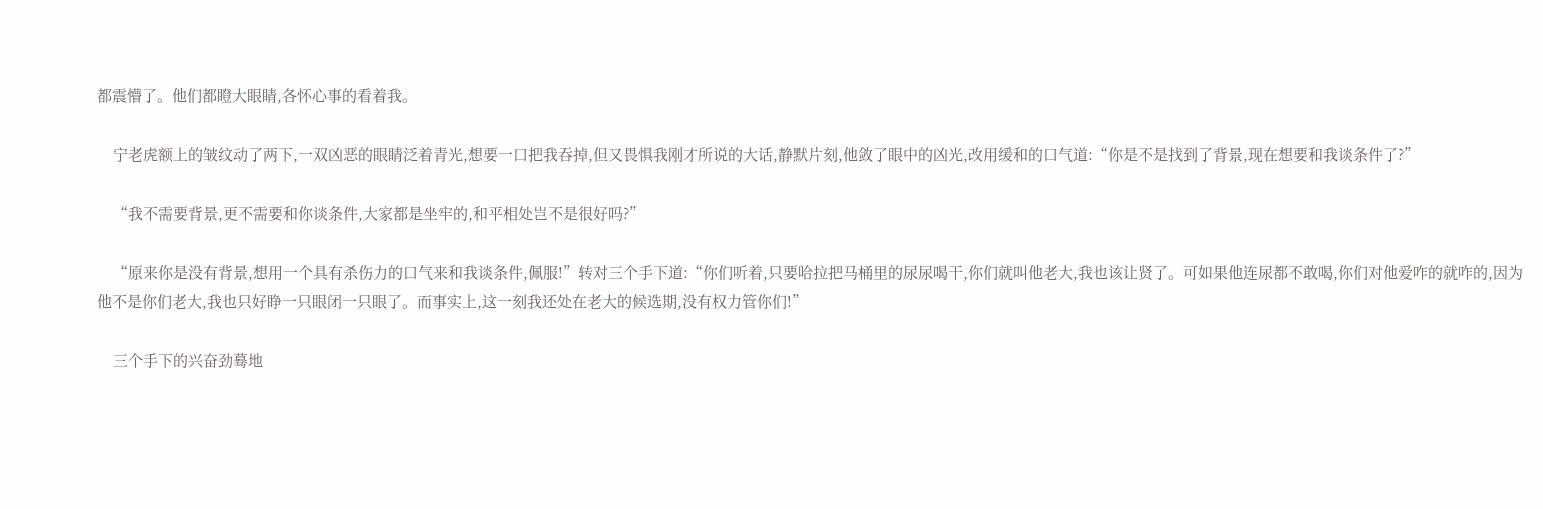都震懵了。他们都瞪大眼睛,各怀心事的看着我。

    宁老虎额上的皱纹动了两下,一双凶恶的眼睛泛着青光,想要一口把我吞掉,但又畏惧我刚才所说的大话,静默片刻,他敛了眼中的凶光,改用缓和的口气道:“你是不是找到了背景,现在想要和我谈条件了?”

    “我不需要背景,更不需要和你谈条件,大家都是坐牢的,和平相处岂不是很好吗?”

    “原来你是没有背景,想用一个具有杀伤力的口气来和我谈条件,佩服!”转对三个手下道:“你们听着,只要哈拉把马桶里的尿尿喝干,你们就叫他老大,我也该让贤了。可如果他连尿都不敢喝,你们对他爱咋的就咋的,因为他不是你们老大,我也只好睁一只眼闭一只眼了。而事实上,这一刻我还处在老大的候选期,没有权力管你们!”

    三个手下的兴奋劲蓦地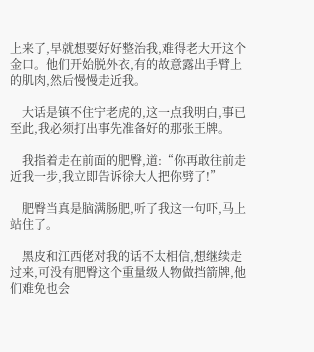上来了,早就想要好好整治我,难得老大开这个金口。他们开始脱外衣,有的故意露出手臂上的肌肉,然后慢慢走近我。

    大话是镇不住宁老虎的,这一点我明白,事已至此,我必须打出事先准备好的那张王牌。

    我指着走在前面的肥臀,道:“你再敢往前走近我一步,我立即告诉徐大人把你劈了!”

    肥臀当真是脑满肠肥,听了我这一句吓,马上站住了。

    黑皮和江西佬对我的话不太相信,想继续走过来,可没有肥臀这个重量级人物做挡箭牌,他们难免也会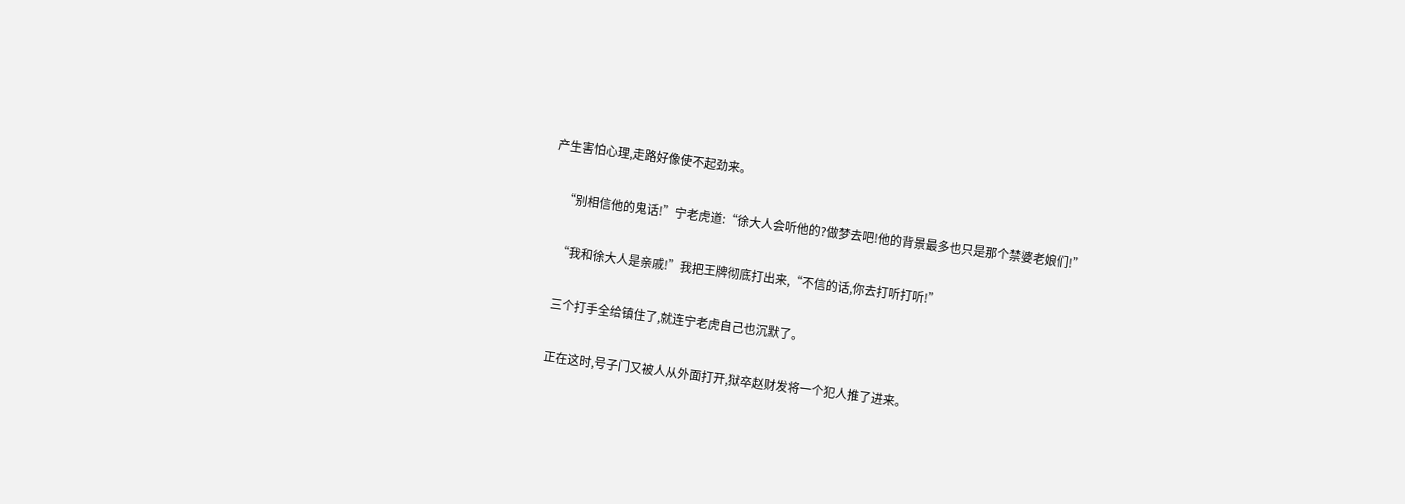产生害怕心理,走路好像使不起劲来。

    “别相信他的鬼话!”宁老虎道:“徐大人会听他的?做梦去吧!他的背景最多也只是那个禁婆老娘们!”

    “我和徐大人是亲戚!”我把王牌彻底打出来,“不信的话,你去打听打听!”

    三个打手全给镇住了,就连宁老虎自己也沉默了。

    正在这时,号子门又被人从外面打开,狱卒赵财发将一个犯人推了进来。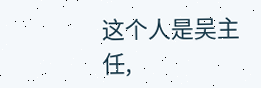这个人是吴主任,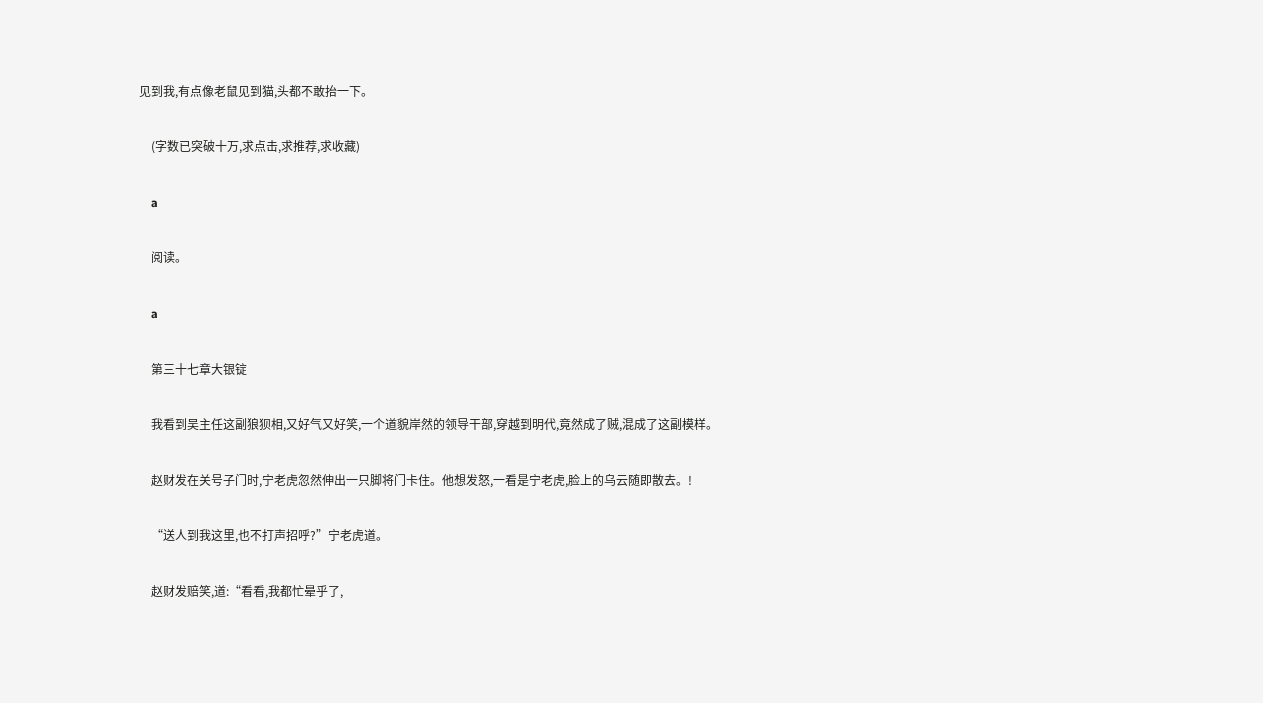见到我,有点像老鼠见到猫,头都不敢抬一下。

    (字数已突破十万,求点击,求推荐,求收藏)

    a

    阅读。

    a

    第三十七章大银锭

    我看到吴主任这副狼狈相,又好气又好笑,一个道貌岸然的领导干部,穿越到明代,竟然成了贼,混成了这副模样。

    赵财发在关号子门时,宁老虎忽然伸出一只脚将门卡住。他想发怒,一看是宁老虎,脸上的乌云随即散去。!

    “送人到我这里,也不打声招呼?”宁老虎道。

    赵财发赔笑,道:“看看,我都忙晕乎了,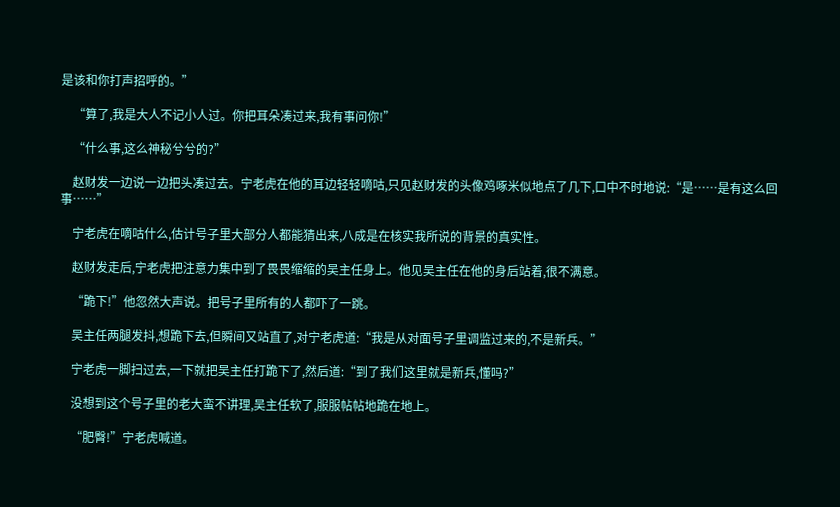是该和你打声招呼的。”

    “算了,我是大人不记小人过。你把耳朵凑过来,我有事问你!”

    “什么事,这么神秘兮兮的?”

    赵财发一边说一边把头凑过去。宁老虎在他的耳边轻轻嘀咕,只见赵财发的头像鸡啄米似地点了几下,口中不时地说:“是……是有这么回事……”

    宁老虎在嘀咕什么,估计号子里大部分人都能猜出来,八成是在核实我所说的背景的真实性。

    赵财发走后,宁老虎把注意力集中到了畏畏缩缩的吴主任身上。他见吴主任在他的身后站着,很不满意。

    “跪下!”他忽然大声说。把号子里所有的人都吓了一跳。

    吴主任两腿发抖,想跪下去,但瞬间又站直了,对宁老虎道:“我是从对面号子里调监过来的,不是新兵。”

    宁老虎一脚扫过去,一下就把吴主任打跪下了,然后道:“到了我们这里就是新兵,懂吗?”

    没想到这个号子里的老大蛮不讲理,吴主任软了,服服帖帖地跪在地上。

    “肥臀!”宁老虎喊道。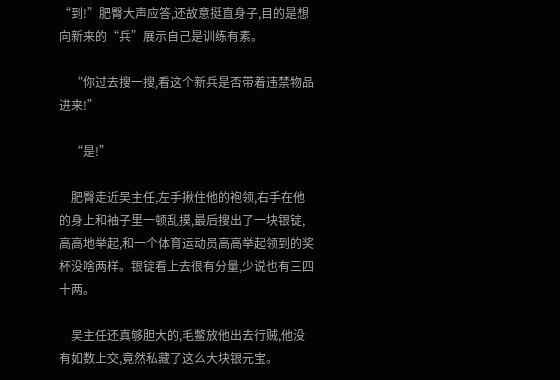“到!”肥臀大声应答,还故意挺直身子,目的是想向新来的“兵”展示自己是训练有素。

    “你过去搜一搜,看这个新兵是否带着违禁物品进来!”

    “是!”

    肥臀走近吴主任,左手揪住他的袍领,右手在他的身上和袖子里一顿乱摸,最后搜出了一块银锭,高高地举起,和一个体育运动员高高举起领到的奖杯没啥两样。银锭看上去很有分量,少说也有三四十两。

    吴主任还真够胆大的,毛鳖放他出去行贼,他没有如数上交,竟然私藏了这么大块银元宝。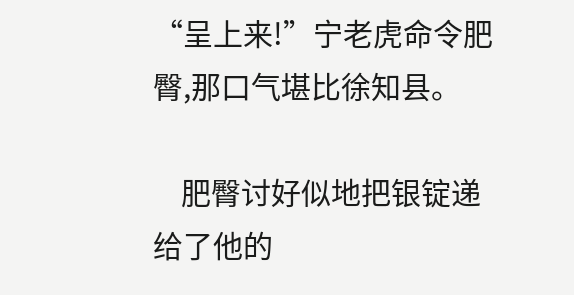“呈上来!”宁老虎命令肥臀,那口气堪比徐知县。

    肥臀讨好似地把银锭递给了他的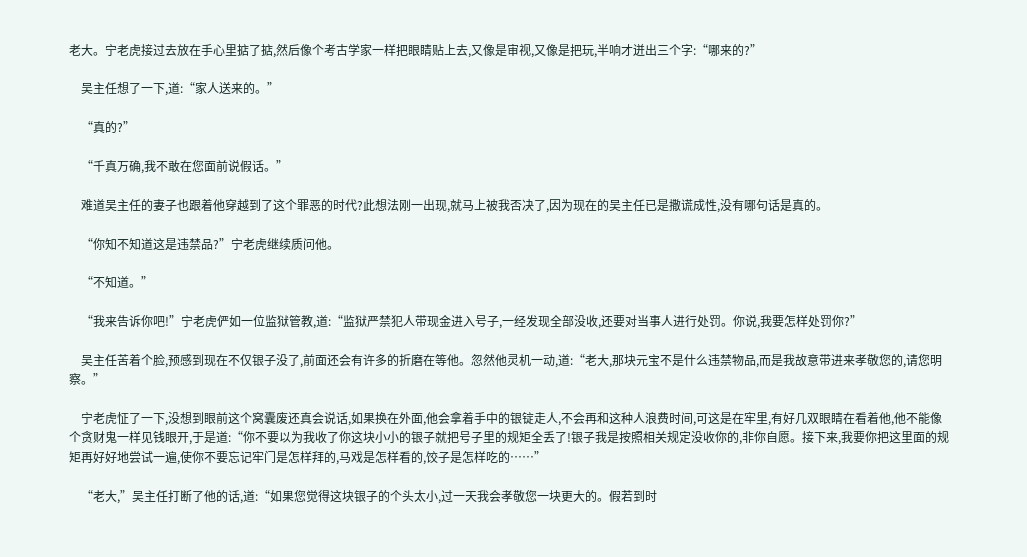老大。宁老虎接过去放在手心里掂了掂,然后像个考古学家一样把眼睛贴上去,又像是审视,又像是把玩,半响才迸出三个字:“哪来的?”

    吴主任想了一下,道:“家人送来的。”

    “真的?”

    “千真万确,我不敢在您面前说假话。”

    难道吴主任的妻子也跟着他穿越到了这个罪恶的时代?此想法刚一出现,就马上被我否决了,因为现在的吴主任已是撒谎成性,没有哪句话是真的。

    “你知不知道这是违禁品?”宁老虎继续质问他。

    “不知道。”

    “我来告诉你吧!”宁老虎俨如一位监狱管教,道:“监狱严禁犯人带现金进入号子,一经发现全部没收,还要对当事人进行处罚。你说,我要怎样处罚你?”

    吴主任苦着个脸,预感到现在不仅银子没了,前面还会有许多的折磨在等他。忽然他灵机一动,道:“老大,那块元宝不是什么违禁物品,而是我故意带进来孝敬您的,请您明察。”

    宁老虎怔了一下,没想到眼前这个窝囊废还真会说话,如果换在外面,他会拿着手中的银锭走人,不会再和这种人浪费时间,可这是在牢里,有好几双眼睛在看着他,他不能像个贪财鬼一样见钱眼开,于是道:“你不要以为我收了你这块小小的银子就把号子里的规矩全丢了!银子我是按照相关规定没收你的,非你自愿。接下来,我要你把这里面的规矩再好好地尝试一遍,使你不要忘记牢门是怎样拜的,马戏是怎样看的,饺子是怎样吃的……”

    “老大,”吴主任打断了他的话,道:“如果您觉得这块银子的个头太小,过一天我会孝敬您一块更大的。假若到时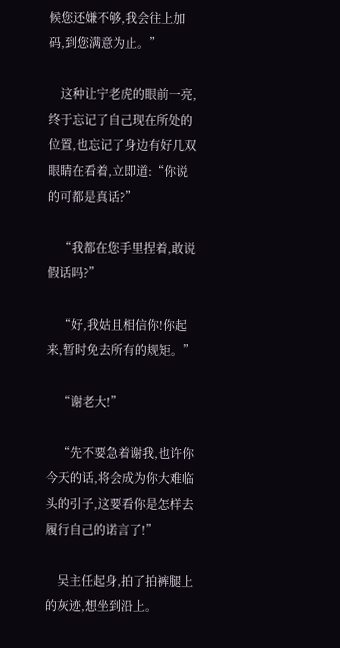候您还嫌不够,我会往上加码,到您满意为止。”

    这种让宁老虎的眼前一亮,终于忘记了自己现在所处的位置,也忘记了身边有好几双眼睛在看着,立即道:“你说的可都是真话?”

    “我都在您手里捏着,敢说假话吗?”

    “好,我姑且相信你!你起来,暂时免去所有的规矩。”

    “谢老大!”

    “先不要急着谢我,也许你今天的话,将会成为你大难临头的引子,这要看你是怎样去履行自己的诺言了!”

    吴主任起身,拍了拍裤腿上的灰迹,想坐到沿上。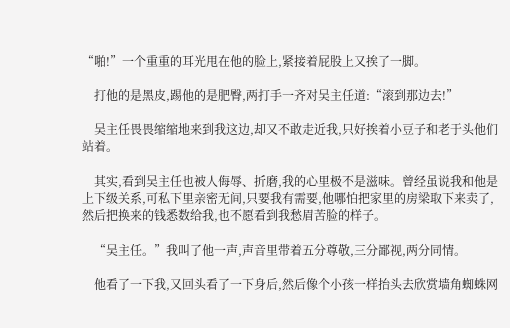“啪!”一个重重的耳光甩在他的脸上,紧接着屁股上又挨了一脚。

    打他的是黑皮,踢他的是肥臀,两打手一齐对吴主任道:“滚到那边去!”

    吴主任畏畏缩缩地来到我这边,却又不敢走近我,只好挨着小豆子和老于头他们站着。

    其实,看到吴主任也被人侮辱、折磨,我的心里极不是滋味。曾经虽说我和他是上下级关系,可私下里亲密无间,只要我有需要,他哪怕把家里的房梁取下来卖了,然后把换来的钱悉数给我,也不愿看到我愁眉苦脸的样子。

    “吴主任。”我叫了他一声,声音里带着五分尊敬,三分鄙视,两分同情。

    他看了一下我,又回头看了一下身后,然后像个小孩一样抬头去欣赏墙角蜘蛛网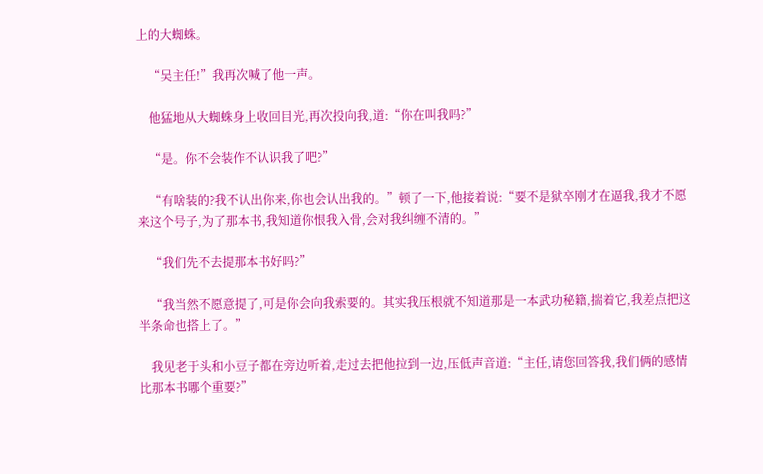上的大蜘蛛。

    “吴主任!”我再次喊了他一声。

    他猛地从大蜘蛛身上收回目光,再次投向我,道:“你在叫我吗?”

    “是。你不会装作不认识我了吧?”

    “有啥装的?我不认出你来,你也会认出我的。”顿了一下,他接着说:“要不是狱卒刚才在逼我,我才不愿来这个号子,为了那本书,我知道你恨我入骨,会对我纠缠不清的。”

    “我们先不去提那本书好吗?”

    “我当然不愿意提了,可是你会向我索要的。其实我压根就不知道那是一本武功秘籍,揣着它,我差点把这半条命也搭上了。”

    我见老于头和小豆子都在旁边听着,走过去把他拉到一边,压低声音道:“主任,请您回答我,我们俩的感情比那本书哪个重要?”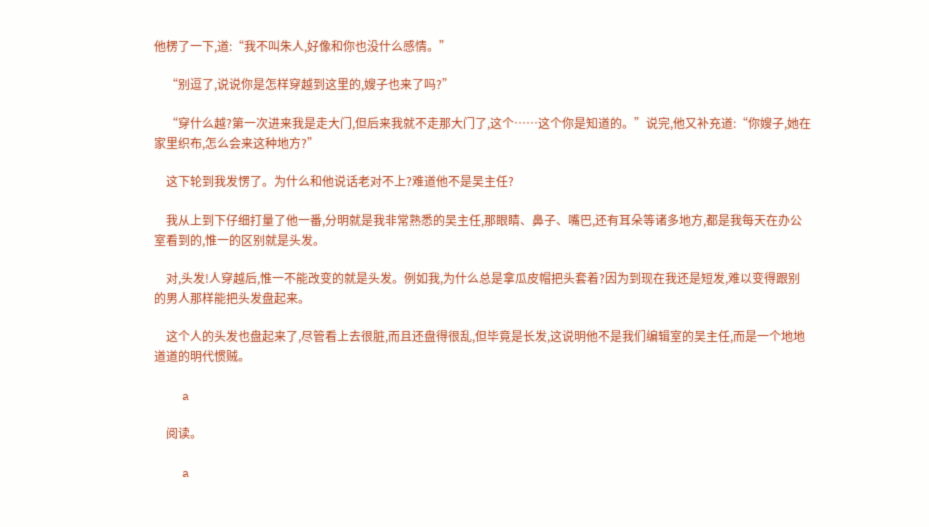他楞了一下,道:“我不叫朱人,好像和你也没什么感情。”

    “别逗了,说说你是怎样穿越到这里的,嫂子也来了吗?”

    “穿什么越?第一次进来我是走大门,但后来我就不走那大门了,这个……这个你是知道的。”说完,他又补充道:“你嫂子,她在家里织布,怎么会来这种地方?”

    这下轮到我发愣了。为什么和他说话老对不上?难道他不是吴主任?

    我从上到下仔细打量了他一番,分明就是我非常熟悉的吴主任,那眼睛、鼻子、嘴巴,还有耳朵等诸多地方,都是我每天在办公室看到的,惟一的区别就是头发。

    对,头发!人穿越后,惟一不能改变的就是头发。例如我,为什么总是拿瓜皮帽把头套着?因为到现在我还是短发,难以变得跟别的男人那样能把头发盘起来。

    这个人的头发也盘起来了,尽管看上去很脏,而且还盘得很乱,但毕竟是长发,这说明他不是我们编辑室的吴主任,而是一个地地道道的明代惯贼。

    a

    阅读。

    a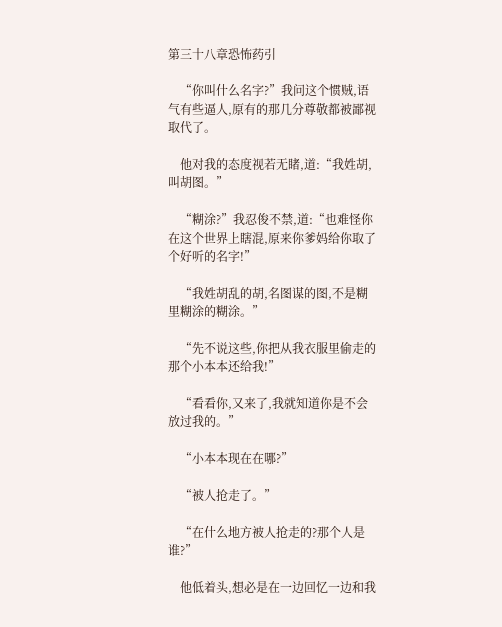第三十八章恐怖药引

    “你叫什么名字?”我问这个惯贼,语气有些逼人,原有的那几分尊敬都被鄙视取代了。

    他对我的态度视若无睹,道:“我姓胡,叫胡图。”

    “糊涂?”我忍俊不禁,道:“也难怪你在这个世界上瞎混,原来你爹妈给你取了个好听的名字!”

    “我姓胡乱的胡,名图谋的图,不是糊里糊涂的糊涂。”

    “先不说这些,你把从我衣服里偷走的那个小本本还给我!”

    “看看你,又来了,我就知道你是不会放过我的。”

    “小本本现在在哪?”

    “被人抢走了。”

    “在什么地方被人抢走的?那个人是谁?”

    他低着头,想必是在一边回忆一边和我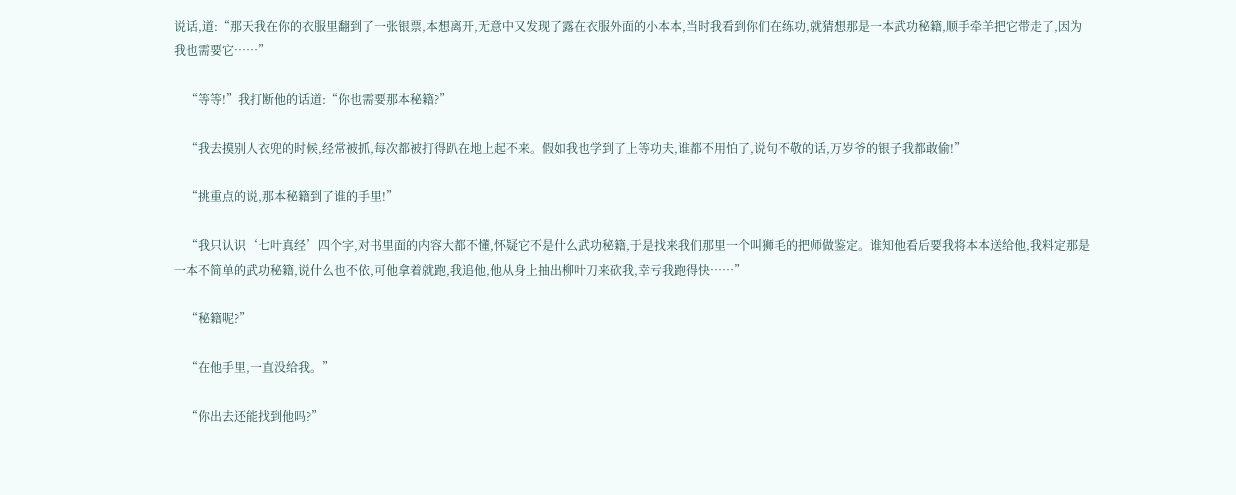说话,道:“那天我在你的衣服里翻到了一张银票,本想离开,无意中又发现了露在衣服外面的小本本,当时我看到你们在练功,就猜想那是一本武功秘籍,顺手牵羊把它带走了,因为我也需要它……”

    “等等!”我打断他的话道:“你也需要那本秘籍?”

    “我去摸别人衣兜的时候,经常被抓,每次都被打得趴在地上起不来。假如我也学到了上等功夫,谁都不用怕了,说句不敬的话,万岁爷的银子我都敢偷!”

    “挑重点的说,那本秘籍到了谁的手里!”

    “我只认识‘七叶真经’四个字,对书里面的内容大都不懂,怀疑它不是什么武功秘籍,于是找来我们那里一个叫狮毛的把师做鉴定。谁知他看后要我将本本送给他,我料定那是一本不简单的武功秘籍,说什么也不依,可他拿着就跑,我追他,他从身上抽出柳叶刀来砍我,幸亏我跑得快……”

    “秘籍呢?”

    “在他手里,一直没给我。”

    “你出去还能找到他吗?”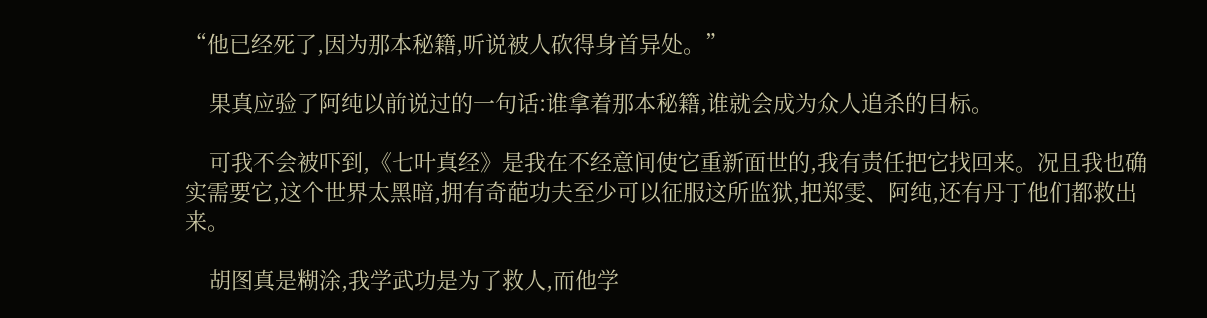“他已经死了,因为那本秘籍,听说被人砍得身首异处。”

    果真应验了阿纯以前说过的一句话:谁拿着那本秘籍,谁就会成为众人追杀的目标。

    可我不会被吓到,《七叶真经》是我在不经意间使它重新面世的,我有责任把它找回来。况且我也确实需要它,这个世界太黑暗,拥有奇葩功夫至少可以征服这所监狱,把郑雯、阿纯,还有丹丁他们都救出来。

    胡图真是糊涂,我学武功是为了救人,而他学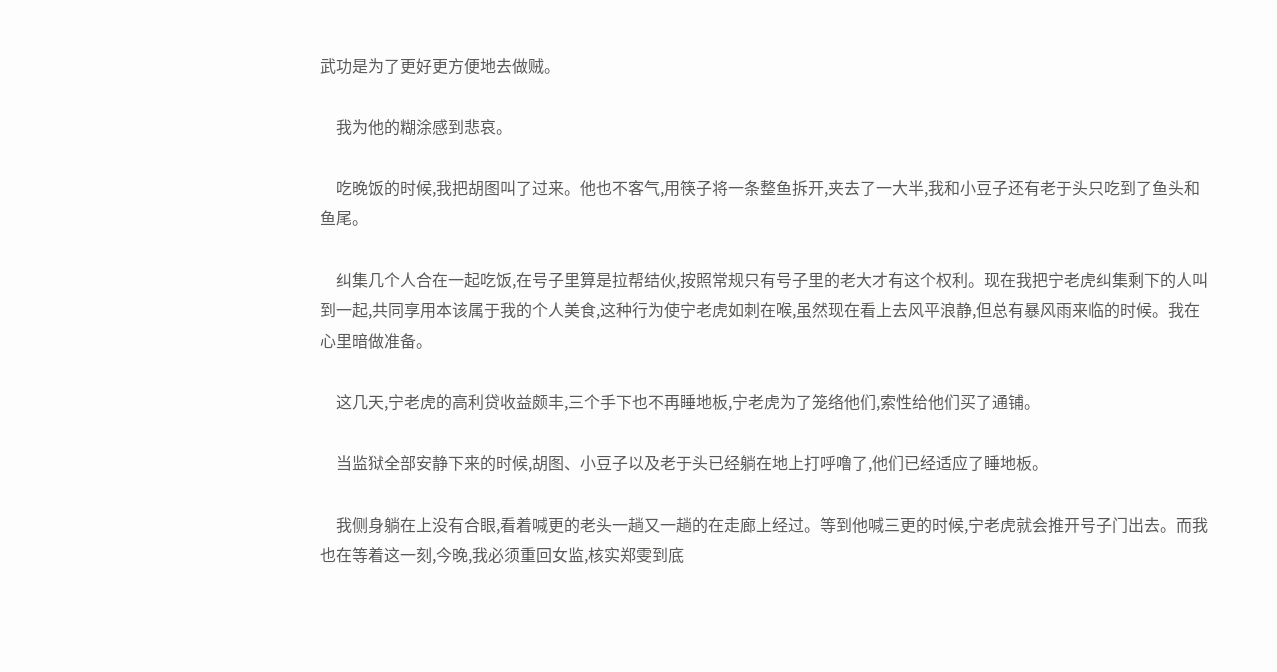武功是为了更好更方便地去做贼。

    我为他的糊涂感到悲哀。

    吃晚饭的时候,我把胡图叫了过来。他也不客气,用筷子将一条整鱼拆开,夹去了一大半,我和小豆子还有老于头只吃到了鱼头和鱼尾。

    纠集几个人合在一起吃饭,在号子里算是拉帮结伙,按照常规只有号子里的老大才有这个权利。现在我把宁老虎纠集剩下的人叫到一起,共同享用本该属于我的个人美食,这种行为使宁老虎如刺在喉,虽然现在看上去风平浪静,但总有暴风雨来临的时候。我在心里暗做准备。

    这几天,宁老虎的高利贷收益颇丰,三个手下也不再睡地板,宁老虎为了笼络他们,索性给他们买了通铺。

    当监狱全部安静下来的时候,胡图、小豆子以及老于头已经躺在地上打呼噜了,他们已经适应了睡地板。

    我侧身躺在上没有合眼,看着喊更的老头一趟又一趟的在走廊上经过。等到他喊三更的时候,宁老虎就会推开号子门出去。而我也在等着这一刻,今晚,我必须重回女监,核实郑雯到底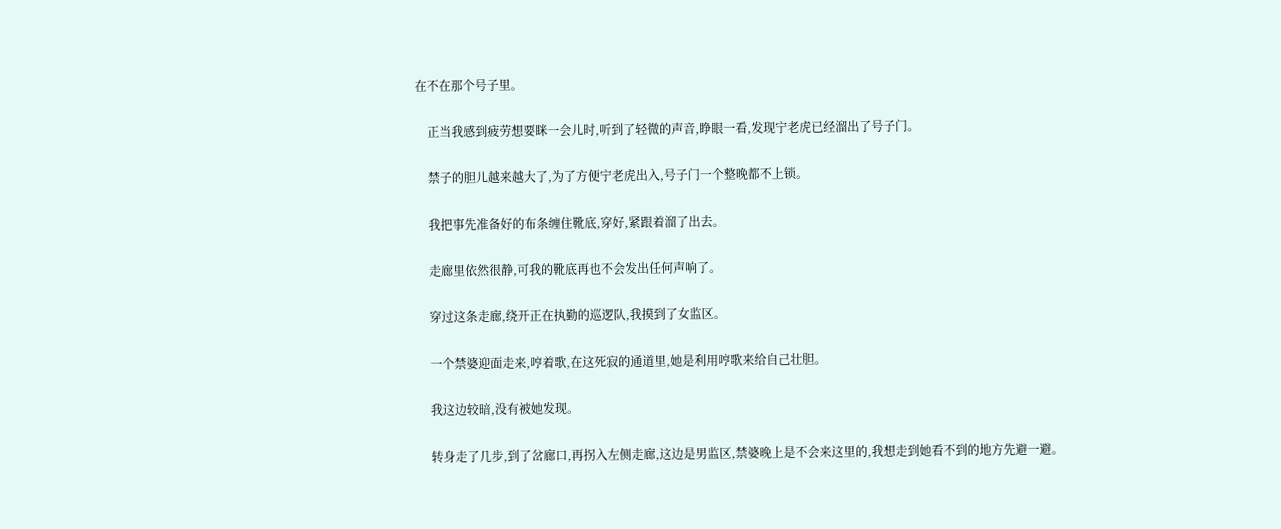在不在那个号子里。

    正当我感到疲劳想要眯一会儿时,听到了轻微的声音,睁眼一看,发现宁老虎已经溜出了号子门。

    禁子的胆儿越来越大了,为了方便宁老虎出入,号子门一个整晚都不上锁。

    我把事先准备好的布条缠住靴底,穿好,紧跟着溜了出去。

    走廊里依然很静,可我的靴底再也不会发出任何声响了。

    穿过这条走廊,绕开正在执勤的巡逻队,我摸到了女监区。

    一个禁婆迎面走来,哼着歌,在这死寂的通道里,她是利用哼歌来给自己壮胆。

    我这边较暗,没有被她发现。

    转身走了几步,到了岔廊口,再拐入左侧走廊,这边是男监区,禁婆晚上是不会来这里的,我想走到她看不到的地方先避一避。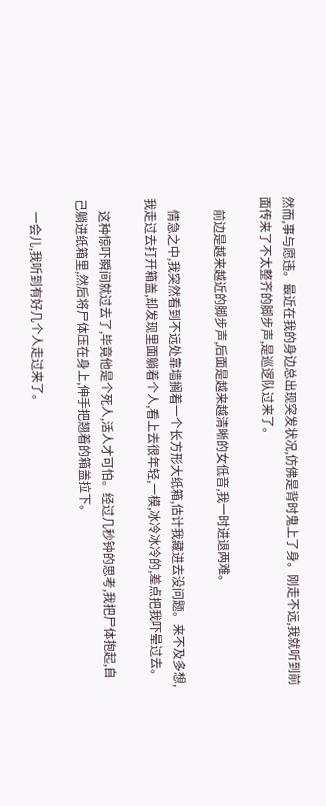然而,事与愿违。最近在我的身边总出现突发状况,仿佛是背时鬼上了身。刚走不远,我就听到前面传来了不太整齐的脚步声,是巡逻队过来了。

    前边是越来越近的脚步声,后面是越来越清晰的女低音,我一时进退两难。

    情急之中,我突然看到不远处靠墙搁着一个长方形大纸箱,估计我藏进去没问题。来不及多想,我走过去打开箱盖,却发现里面躺着个人,看上去很年轻,一模,冰冷冰冷的,差点把我吓晕过去。

    这种惊吓瞬间就过去了,毕竟他是个死人,活人才可怕。经过几秒钟的思考,我把尸体抱起,自己躺进纸箱里,然后将尸体压在身上,伸手把翘着的箱盖拉下。

    一会儿,我听到有好几个人走过来了。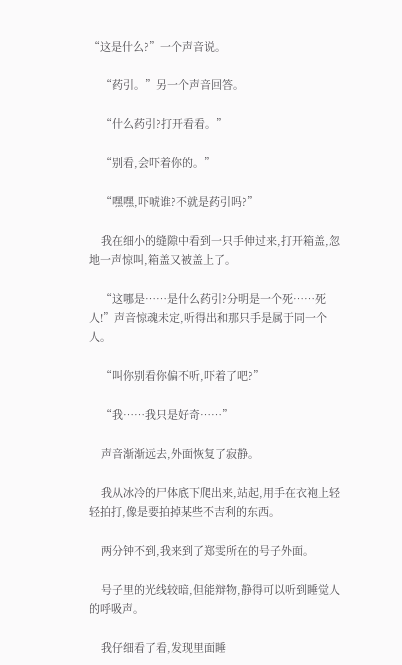“这是什么?”一个声音说。

    “药引。”另一个声音回答。

    “什么药引?打开看看。”

    “别看,会吓着你的。”

    “嘿嘿,吓唬谁?不就是药引吗?”

    我在细小的缝隙中看到一只手伸过来,打开箱盖,忽地一声惊叫,箱盖又被盖上了。

    “这哪是……是什么药引?分明是一个死……死人!”声音惊魂未定,听得出和那只手是属于同一个人。

    “叫你别看你偏不听,吓着了吧?”

    “我……我只是好奇……”

    声音渐渐远去,外面恢复了寂静。

    我从冰冷的尸体底下爬出来,站起,用手在衣袍上轻轻拍打,像是要拍掉某些不吉利的东西。

    两分钟不到,我来到了郑雯所在的号子外面。

    号子里的光线较暗,但能辩物,静得可以听到睡觉人的呼吸声。

    我仔细看了看,发现里面睡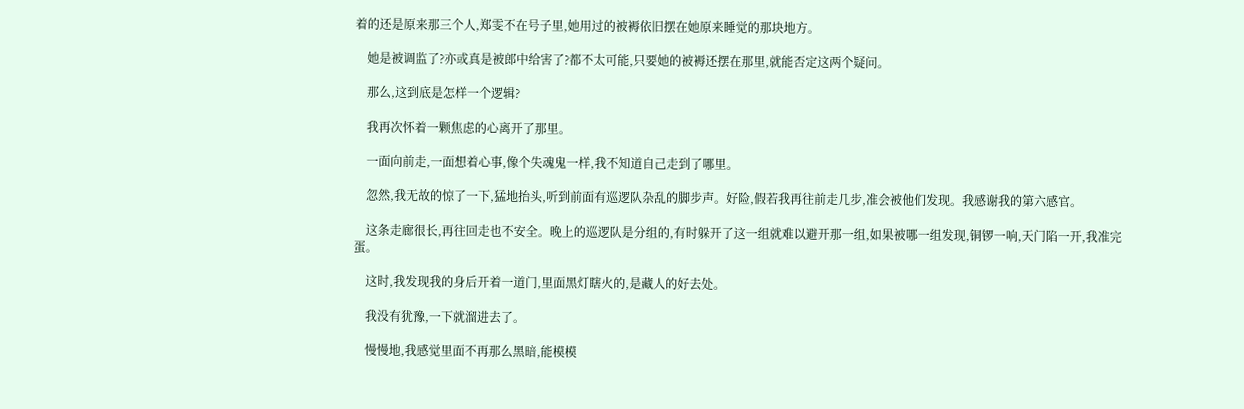着的还是原来那三个人,郑雯不在号子里,她用过的被褥依旧摆在她原来睡觉的那块地方。

    她是被调监了?亦或真是被郎中给害了?都不太可能,只要她的被褥还摆在那里,就能否定这两个疑问。

    那么,这到底是怎样一个逻辑?

    我再次怀着一颗焦虑的心离开了那里。

    一面向前走,一面想着心事,像个失魂鬼一样,我不知道自己走到了哪里。

    忽然,我无故的惊了一下,猛地抬头,听到前面有巡逻队杂乱的脚步声。好险,假若我再往前走几步,准会被他们发现。我感谢我的第六感官。

    这条走廊很长,再往回走也不安全。晚上的巡逻队是分组的,有时躲开了这一组就难以避开那一组,如果被哪一组发现,铜锣一响,天门陷一开,我准完蛋。

    这时,我发现我的身后开着一道门,里面黑灯瞎火的,是藏人的好去处。

    我没有犹豫,一下就溜进去了。

    慢慢地,我感觉里面不再那么黑暗,能模模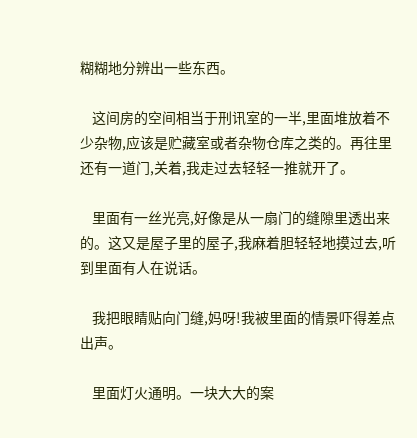糊糊地分辨出一些东西。

    这间房的空间相当于刑讯室的一半,里面堆放着不少杂物,应该是贮藏室或者杂物仓库之类的。再往里还有一道门,关着,我走过去轻轻一推就开了。

    里面有一丝光亮,好像是从一扇门的缝隙里透出来的。这又是屋子里的屋子,我麻着胆轻轻地摸过去,听到里面有人在说话。

    我把眼睛贴向门缝,妈呀!我被里面的情景吓得差点出声。

    里面灯火通明。一块大大的案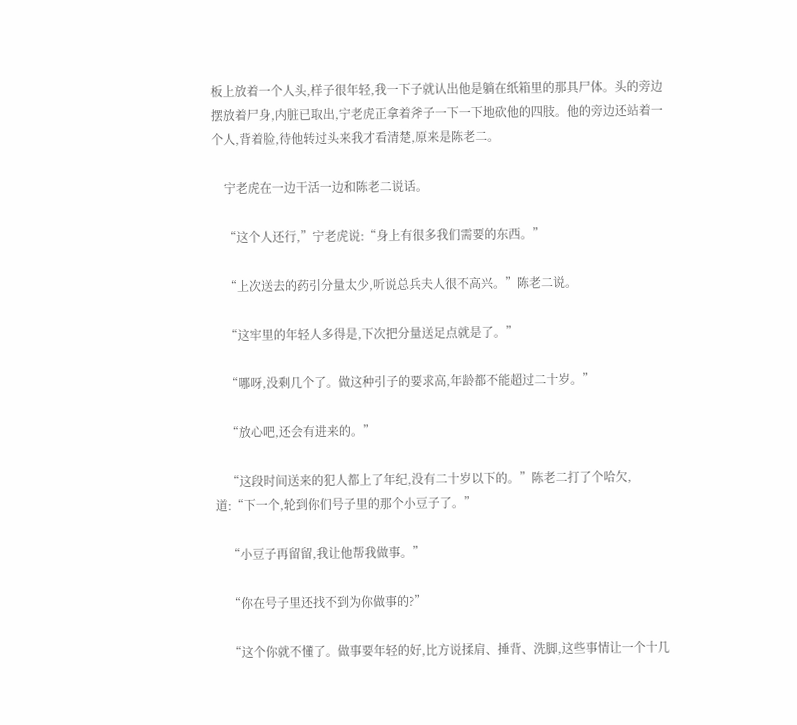板上放着一个人头,样子很年轻,我一下子就认出他是躺在纸箱里的那具尸体。头的旁边摆放着尸身,内脏已取出,宁老虎正拿着斧子一下一下地砍他的四肢。他的旁边还站着一个人,背着脸,待他转过头来我才看清楚,原来是陈老二。

    宁老虎在一边干活一边和陈老二说话。

    “这个人还行,”宁老虎说:“身上有很多我们需要的东西。”

    “上次送去的药引分量太少,听说总兵夫人很不高兴。”陈老二说。

    “这牢里的年轻人多得是,下次把分量送足点就是了。”

    “哪呀,没剩几个了。做这种引子的要求高,年龄都不能超过二十岁。”

    “放心吧,还会有进来的。”

    “这段时间送来的犯人都上了年纪,没有二十岁以下的。”陈老二打了个哈欠,道:“下一个,轮到你们号子里的那个小豆子了。”

    “小豆子再留留,我让他帮我做事。”

    “你在号子里还找不到为你做事的?”

    “这个你就不懂了。做事要年轻的好,比方说揉肩、捶背、洗脚,这些事情让一个十几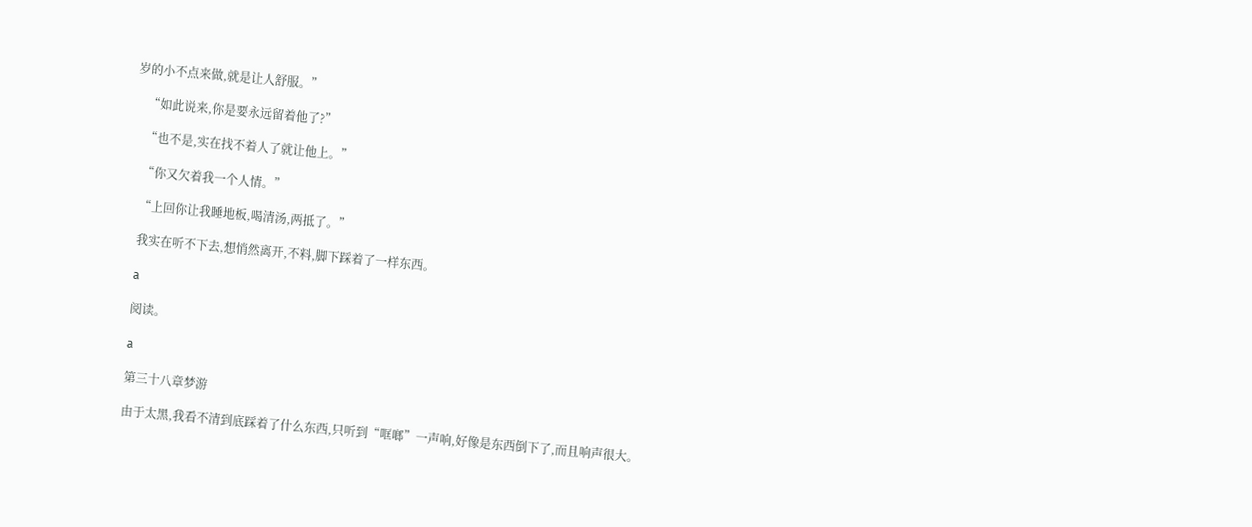岁的小不点来做,就是让人舒服。”

    “如此说来,你是要永远留着他了?”

    “也不是,实在找不着人了就让他上。”

    “你又欠着我一个人情。”

    “上回你让我睡地板,喝清汤,两抵了。”

    我实在听不下去,想悄然离开,不料,脚下踩着了一样东西。

    a

    阅读。

    a

    第三十八章梦游

    由于太黑,我看不清到底踩着了什么东西,只听到“哐啷”一声响,好像是东西倒下了,而且响声很大。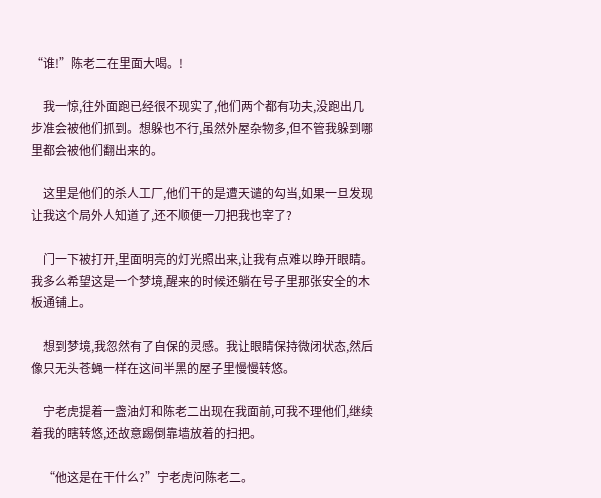“谁!”陈老二在里面大喝。!

    我一惊,往外面跑已经很不现实了,他们两个都有功夫,没跑出几步准会被他们抓到。想躲也不行,虽然外屋杂物多,但不管我躲到哪里都会被他们翻出来的。

    这里是他们的杀人工厂,他们干的是遭天谴的勾当,如果一旦发现让我这个局外人知道了,还不顺便一刀把我也宰了?

    门一下被打开,里面明亮的灯光照出来,让我有点难以睁开眼睛。我多么希望这是一个梦境,醒来的时候还躺在号子里那张安全的木板通铺上。

    想到梦境,我忽然有了自保的灵感。我让眼睛保持微闭状态,然后像只无头苍蝇一样在这间半黑的屋子里慢慢转悠。

    宁老虎提着一盏油灯和陈老二出现在我面前,可我不理他们,继续着我的瞎转悠,还故意踢倒靠墙放着的扫把。

    “他这是在干什么?”宁老虎问陈老二。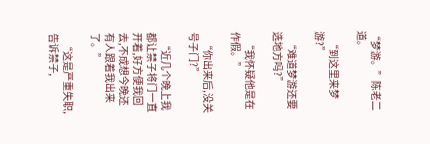“梦游。”陈老二道。

    “到这里来梦游?”

    “难道梦游还要选地方吗?”

    “我怀疑他是在作假。”

    “你出来后,没关号子门?”

    “近几个晚上我都让禁子将门一直开着,好方便我回去,不成想今晚还有人跟着我出来了。”

    “这是严重失职,告诉禁子,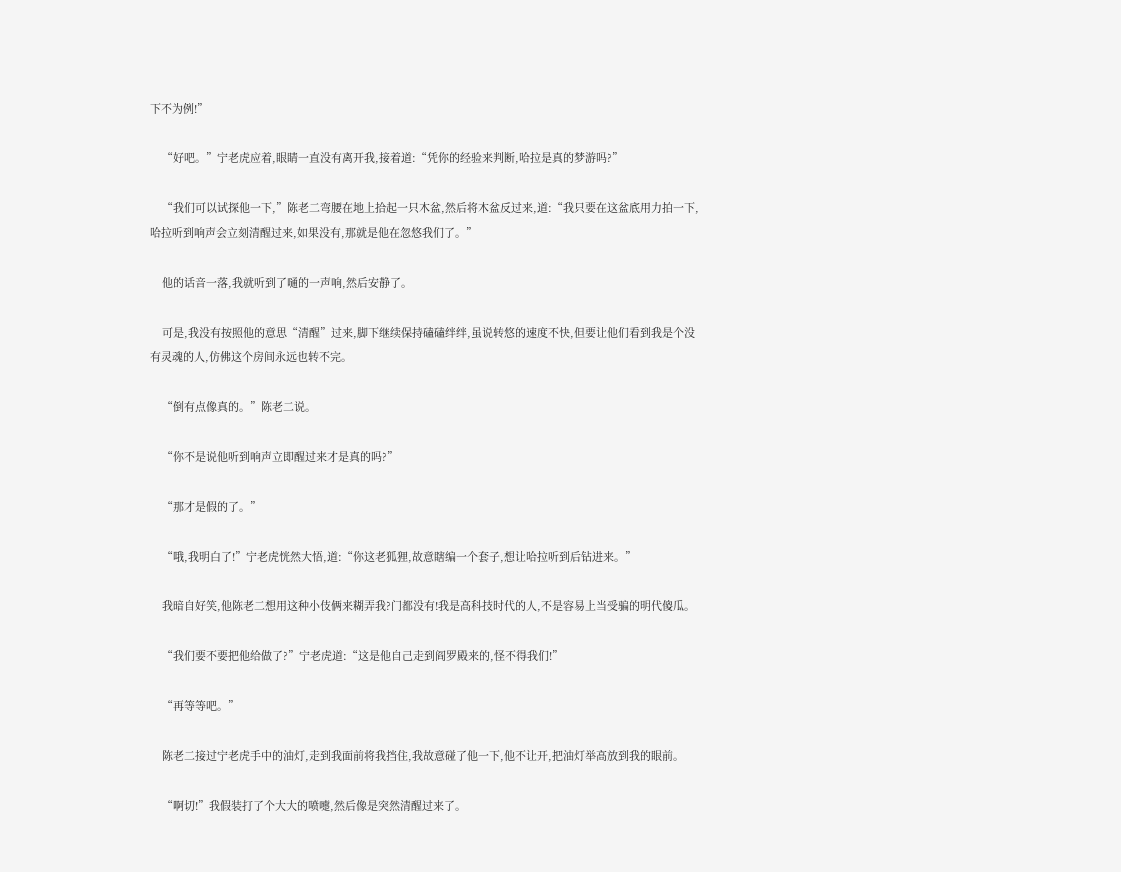下不为例!”

    “好吧。”宁老虎应着,眼睛一直没有离开我,接着道:“凭你的经验来判断,哈拉是真的梦游吗?”

    “我们可以试探他一下,”陈老二弯腰在地上拾起一只木盆,然后将木盆反过来,道:“我只要在这盆底用力拍一下,哈拉听到响声会立刻清醒过来,如果没有,那就是他在忽悠我们了。”

    他的话音一落,我就听到了嗵的一声响,然后安静了。

    可是,我没有按照他的意思“清醒”过来,脚下继续保持磕磕绊绊,虽说转悠的速度不快,但要让他们看到我是个没有灵魂的人,仿佛这个房间永远也转不完。

    “倒有点像真的。”陈老二说。

    “你不是说他听到响声立即醒过来才是真的吗?”

    “那才是假的了。”

    “哦,我明白了!”宁老虎恍然大悟,道:“你这老狐狸,故意瞎编一个套子,想让哈拉听到后钻进来。”

    我暗自好笑,他陈老二想用这种小伎俩来糊弄我?门都没有!我是高科技时代的人,不是容易上当受骗的明代傻瓜。

    “我们要不要把他给做了?”宁老虎道:“这是他自己走到阎罗殿来的,怪不得我们!”

    “再等等吧。”

    陈老二接过宁老虎手中的油灯,走到我面前将我挡住,我故意碰了他一下,他不让开,把油灯举高放到我的眼前。

    “啊切!”我假装打了个大大的喷嚏,然后像是突然清醒过来了。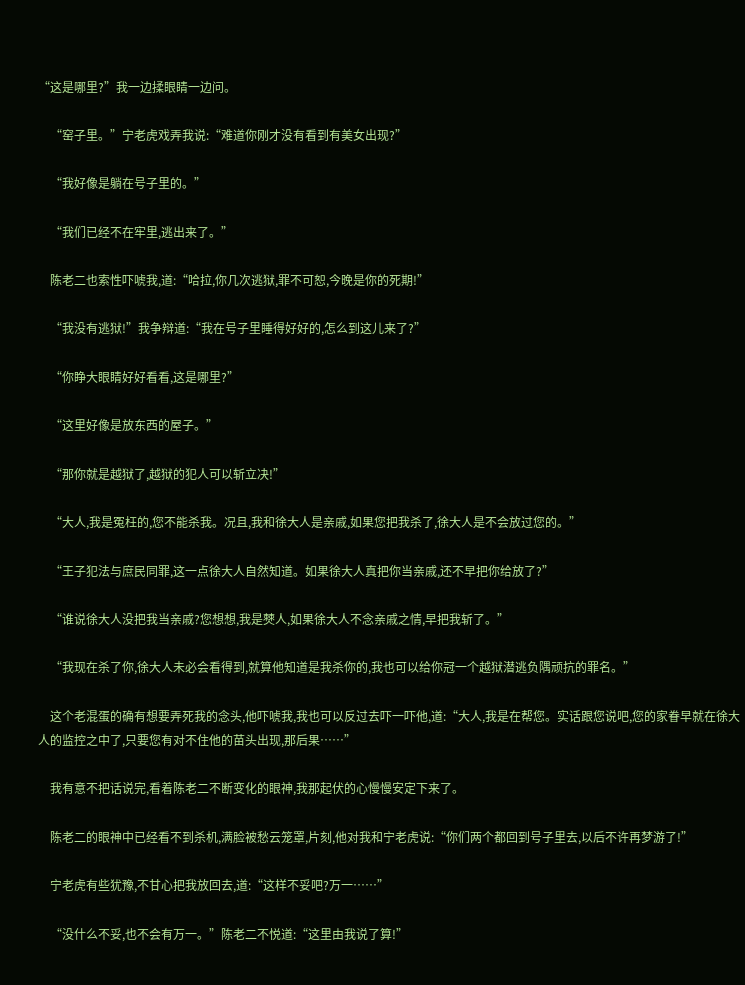“这是哪里?”我一边揉眼睛一边问。

    “窑子里。”宁老虎戏弄我说:“难道你刚才没有看到有美女出现?”

    “我好像是躺在号子里的。”

    “我们已经不在牢里,逃出来了。”

    陈老二也索性吓唬我,道:“哈拉,你几次逃狱,罪不可恕,今晚是你的死期!”

    “我没有逃狱!”我争辩道:“我在号子里睡得好好的,怎么到这儿来了?”

    “你睁大眼睛好好看看,这是哪里?”

    “这里好像是放东西的屋子。”

    “那你就是越狱了,越狱的犯人可以斩立决!”

    “大人,我是冤枉的,您不能杀我。况且,我和徐大人是亲戚,如果您把我杀了,徐大人是不会放过您的。”

    “王子犯法与庶民同罪,这一点徐大人自然知道。如果徐大人真把你当亲戚,还不早把你给放了?”

    “谁说徐大人没把我当亲戚?您想想,我是僰人,如果徐大人不念亲戚之情,早把我斩了。”

    “我现在杀了你,徐大人未必会看得到,就算他知道是我杀你的,我也可以给你冠一个越狱潜逃负隅顽抗的罪名。”

    这个老混蛋的确有想要弄死我的念头,他吓唬我,我也可以反过去吓一吓他,道:“大人,我是在帮您。实话跟您说吧,您的家眷早就在徐大人的监控之中了,只要您有对不住他的苗头出现,那后果……”

    我有意不把话说完,看着陈老二不断变化的眼神,我那起伏的心慢慢安定下来了。

    陈老二的眼神中已经看不到杀机,满脸被愁云笼罩,片刻,他对我和宁老虎说:“你们两个都回到号子里去,以后不许再梦游了!”

    宁老虎有些犹豫,不甘心把我放回去,道:“这样不妥吧?万一……”

    “没什么不妥,也不会有万一。”陈老二不悦道:“这里由我说了算!”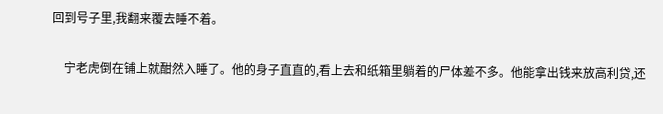回到号子里,我翻来覆去睡不着。

    宁老虎倒在铺上就酣然入睡了。他的身子直直的,看上去和纸箱里躺着的尸体差不多。他能拿出钱来放高利贷,还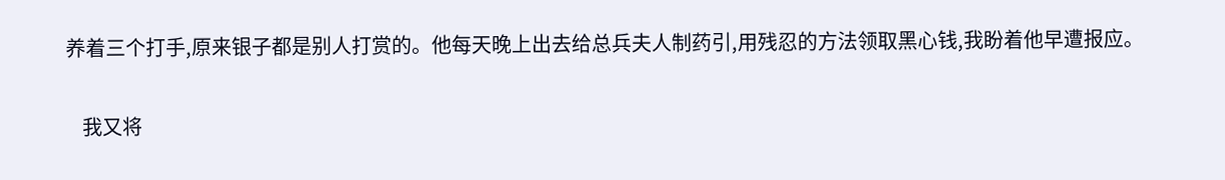养着三个打手,原来银子都是别人打赏的。他每天晚上出去给总兵夫人制药引,用残忍的方法领取黑心钱,我盼着他早遭报应。

    我又将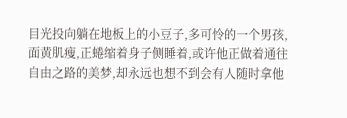目光投向躺在地板上的小豆子,多可怜的一个男孩,面黄肌瘦,正蜷缩着身子侧睡着,或许他正做着通往自由之路的美梦,却永远也想不到会有人随时拿他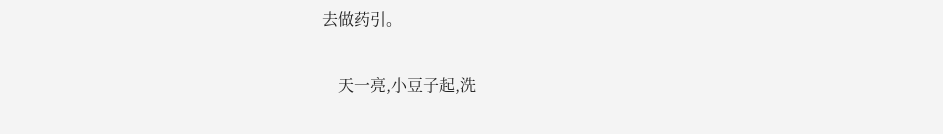去做药引。

    天一亮,小豆子起,洗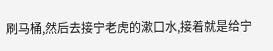刷马桶,然后去接宁老虎的漱口水,接着就是给宁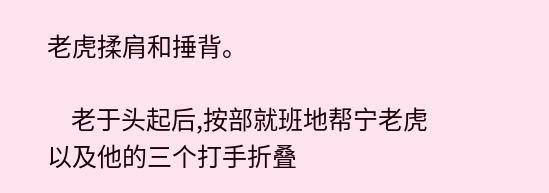老虎揉肩和捶背。

    老于头起后,按部就班地帮宁老虎以及他的三个打手折叠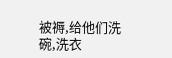被褥,给他们洗碗,洗衣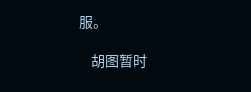服。

    胡图暂时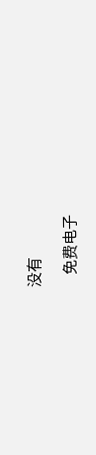没有

    免费电子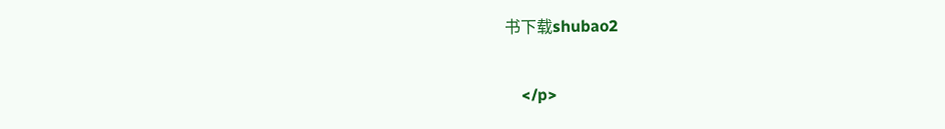书下载shubao2

    </p>